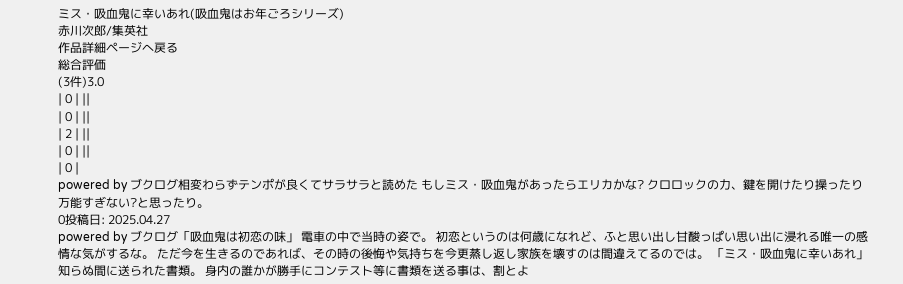ミス・吸血鬼に幸いあれ(吸血鬼はお年ごろシリーズ)
赤川次郎/集英社
作品詳細ページへ戻る
総合評価
(3件)3.0
| 0 | ||
| 0 | ||
| 2 | ||
| 0 | ||
| 0 |
powered by ブクログ相変わらずテンポが良くてサラサラと読めた もしミス・吸血鬼があったらエリカかな? クロロックの力、鍵を開けたり操ったり万能すぎない?と思ったり。
0投稿日: 2025.04.27
powered by ブクログ「吸血鬼は初恋の味」 電車の中で当時の姿で。 初恋というのは何歳になれど、ふと思い出し甘酸っぱい思い出に浸れる唯一の感情な気がするな。 ただ今を生きるのであれば、その時の後悔や気持ちを今更蒸し返し家族を壊すのは間違えてるのでは。 「ミス・吸血鬼に幸いあれ」 知らぬ間に送られた書類。 身内の誰かが勝手にコンテスト等に書類を送る事は、割とよ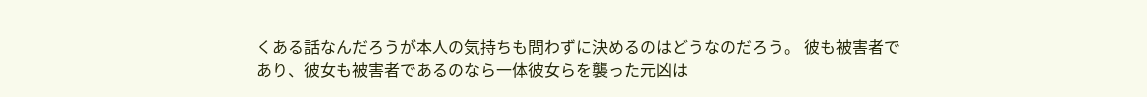くある話なんだろうが本人の気持ちも問わずに決めるのはどうなのだろう。 彼も被害者であり、彼女も被害者であるのなら一体彼女らを襲った元凶は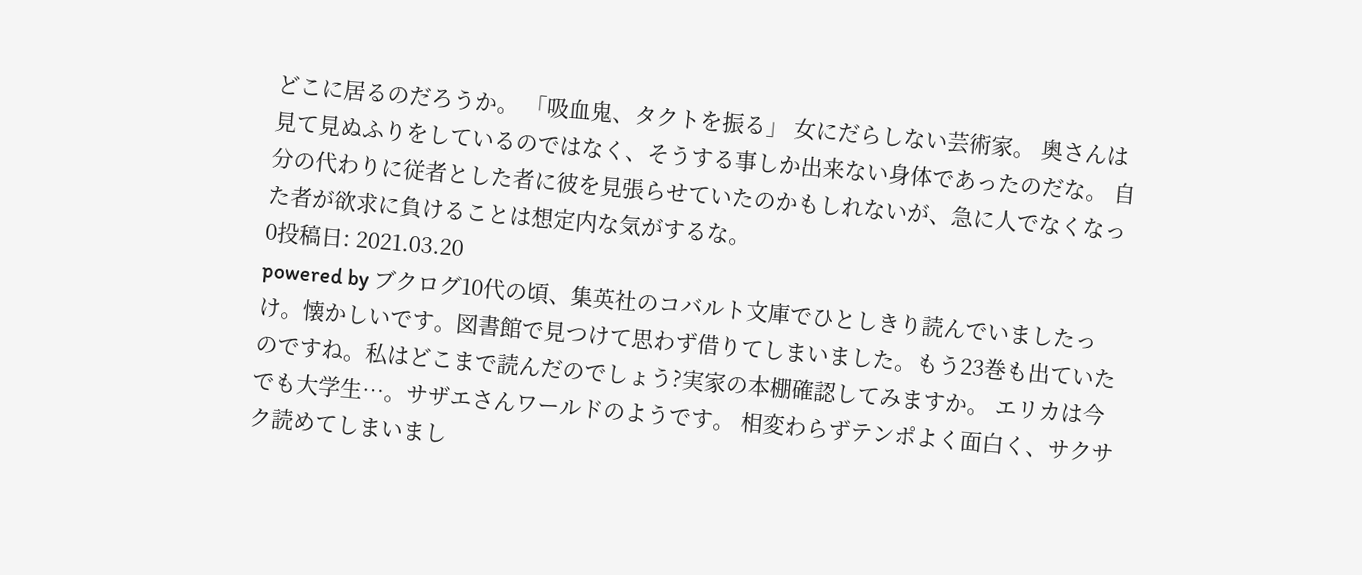どこに居るのだろうか。 「吸血鬼、タクトを振る」 女にだらしない芸術家。 奥さんは見て見ぬふりをしているのではなく、そうする事しか出来ない身体であったのだな。 自分の代わりに従者とした者に彼を見張らせていたのかもしれないが、急に人でなくなった者が欲求に負けることは想定内な気がするな。
0投稿日: 2021.03.20
powered by ブクログ10代の頃、集英社のコバルト文庫でひとしきり読んでいましたっけ。懐かしいです。図書館で見つけて思わず借りてしまいました。もう23巻も出ていたのですね。私はどこまで読んだのでしょう?実家の本棚確認してみますか。 エリカは今でも大学生…。サザエさんワールドのようです。 相変わらずテンポよく面白く、サクサク読めてしまいまし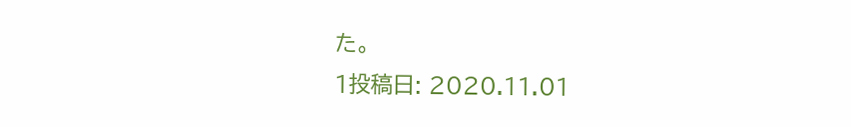た。
1投稿日: 2020.11.01